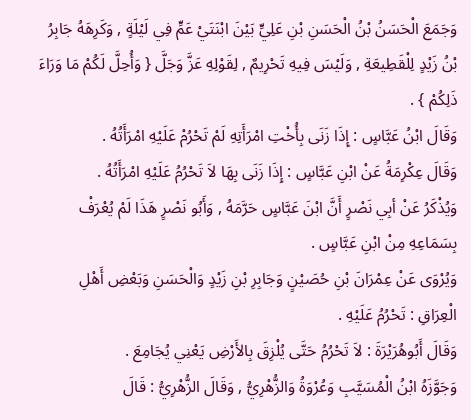وَجَمَعَ الْحَسَنُ بْنُ الْحَسَنِ بْنِ عَلِيٍّ بَيْنَ ابْنَتَيْ عَمٍّ فِي لَيْلَةٍ , وَكَرِهَهُ جَابِرُ بْنُ زَيْدٍ لِلْقَطِيعَةِ , وَلَيْسَ فِيهِ تَحْرِيمٌ , لِقَوْلِهِ عَزَّ وَجَلَّ { وَأُحِلَّ لَكُمْ مَا وَرَاءَ ذَلِكُمْ } .
وَقَالَ ابْنُ عَبَّاسٍ : إِذَا زَنَى بِأُخْتِ امْرَأَتِهِ لَمْ تَحْرُمْ عَلَيْهِ امْرَأَتُهُ .
وَقَالَ عِكْرِمَةُ عَنْ ابْنِ عَبَّاسٍ : إِذَا زَنَى بِهَا لاَ تَحْرُمُ عَلَيْهِ امْرَأَتُهُ .
وَيُذْكَرُ عَنْ أبِي نَصْرٍ أَنَّ ابْنَ عَبَّاسٍ حَرَّمَهُ , وَأَبُو نَصْرٍ هَذَا لَمْ يُعْرَفْ بِسَمَاعِهِ مِنْ ابْنِ عَبَّاسٍ .
وَيُرْوَى عَنْ عِمْرَانَ بْنِ حُصَيْنٍ وَجَابِرِ بْنِ زَيْدٍ وَالْحَسَنِ وَبَعْضِ أَهْلِ الْعِرَاقِ : تَحْرُمُ عَلَيْهِ .
وَقَالَ أَبُوهُرَيْرَةَ : لاَ تَحْرُمُ حَتَّى يُلْزِقَ بِالأَرْضِ يَعْنِي يُجَامِعَ .
وَجَوَّزَهُ ابْنُ الْمُسَيَّبِ وَعُرْوَةُ وَالزُّهْرِيُّ , وَقَالَ الزُّهْرِيُّ : قَالَ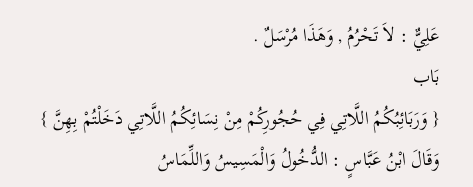عَلِيٌّ : لاَ تَحْرُمُ , وَهَذَا مُرْسَلٌ .
بَاب
{ وَرَبَائِبُكُمُ اللَّاتِي فِي حُجُورِكُمْ مِنْ نِسَائِكُمُ اللَّاتِي دَخَلْتُمْ بِهِنَّ }
وَقَالَ ابْنُ عَبَّاسٍ : الدُّخُولُ وَالْمَسِيسُ وَاللِّمَاسُ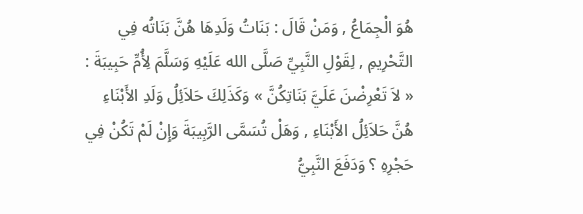هُوَ الْجِمَاعُ , وَمَنْ قَالَ : بَنَاتُ وَلَدِهَا هُنَّ بَنَاتُه فِي التَّحْرِيمِ , لِقَوْلِ النَّبِيِّ صَلَّى الله عَلَيْهِ وَسَلَّمَ لِأُمِّ حَبِيبَةَ : « لاَ تَعْرِضْنَ عَلَيَّ بَنَاتِكُنَّ » وَكَذَلِكَ حَلاَئِلُ وَلَدِ الأَبْنَاءِ هُنَّ حَلاَئِلُ الأَبْنَاءِ , وَهَلْ تُسَمَّى الرَّبِيبَةَ وَإِنْ لَمْ تَكُنْ فِي حَجْرِهِ ؟ وَدَفَعَ النَّبِيُّ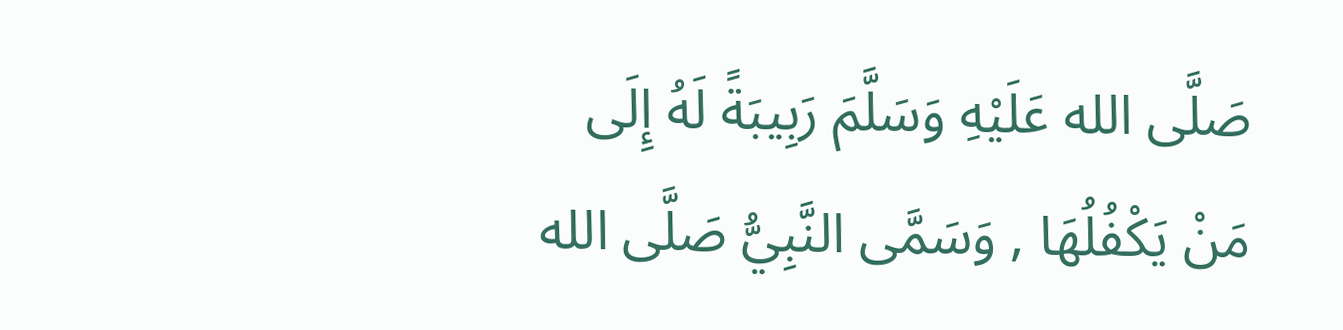صَلَّى الله عَلَيْهِ وَسَلَّمَ رَبِيبَةً لَهُ إِلَى مَنْ يَكْفُلُهَا , وَسَمَّى النَّبِيُّ صَلَّى الله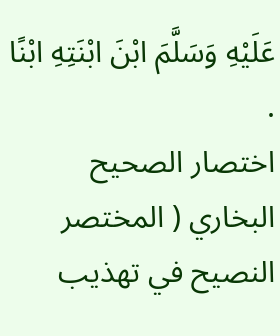عَلَيْهِ وَسَلَّمَ ابْنَ ابْنَتِهِ ابْنًا .
اختصار الصحيح البخاري ( المختصر النصيح في تهذيب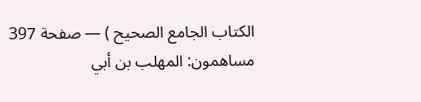الكتاب الجامع الصحيح ) — صفحة 397
مساهمون: المهلب بن أبي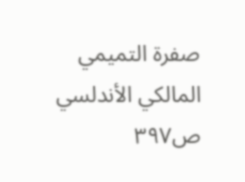صفرة التميمي المالكي الأندلسي
ص٣٩٧